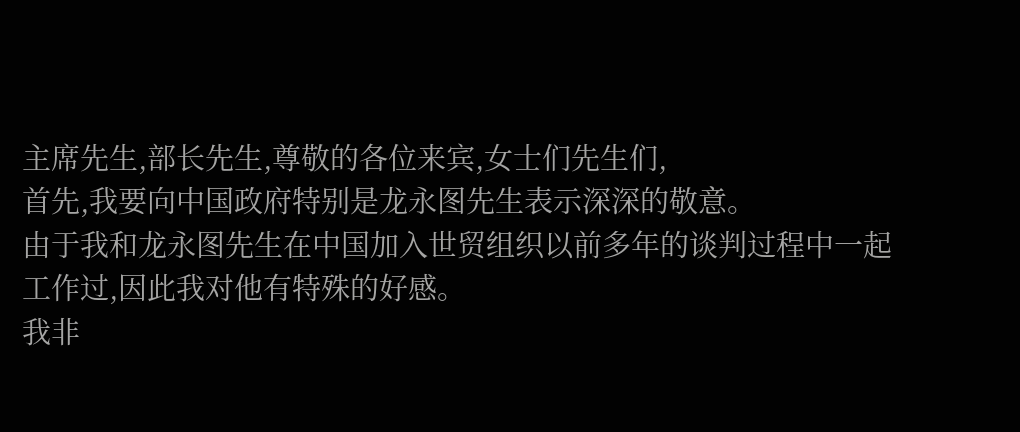主席先生,部长先生,尊敬的各位来宾,女士们先生们,
首先,我要向中国政府特别是龙永图先生表示深深的敬意。
由于我和龙永图先生在中国加入世贸组织以前多年的谈判过程中一起工作过,因此我对他有特殊的好感。
我非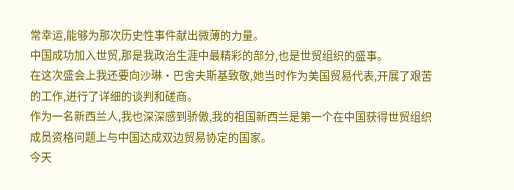常幸运,能够为那次历史性事件献出微薄的力量。
中国成功加入世贸,那是我政治生涯中最精彩的部分,也是世贸组织的盛事。
在这次盛会上我还要向沙琳·巴舍夫斯基致敬,她当时作为美国贸易代表,开展了艰苦的工作,进行了详细的谈判和磋商。
作为一名新西兰人,我也深深感到骄傲,我的祖国新西兰是第一个在中国获得世贸组织成员资格问题上与中国达成双边贸易协定的国家。
今天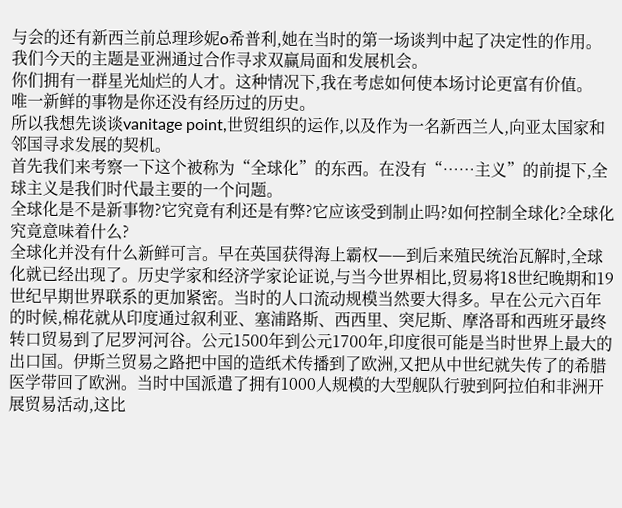与会的还有新西兰前总理珍妮o希普利,她在当时的第一场谈判中起了决定性的作用。
我们今天的主题是亚洲通过合作寻求双赢局面和发展机会。
你们拥有一群星光灿烂的人才。这种情况下,我在考虑如何使本场讨论更富有价值。
唯一新鲜的事物是你还没有经历过的历史。
所以我想先谈谈vanitage point,世贸组织的运作,以及作为一名新西兰人,向亚太国家和邻国寻求发展的契机。
首先我们来考察一下这个被称为“全球化”的东西。在没有“……主义”的前提下,全球主义是我们时代最主要的一个问题。
全球化是不是新事物?它究竟有利还是有弊?它应该受到制止吗?如何控制全球化?全球化究竟意味着什么?
全球化并没有什么新鲜可言。早在英国获得海上霸权——到后来殖民统治瓦解时,全球化就已经出现了。历史学家和经济学家论证说,与当今世界相比,贸易将18世纪晚期和19世纪早期世界联系的更加紧密。当时的人口流动规模当然要大得多。早在公元六百年的时候,棉花就从印度通过叙利亚、塞浦路斯、西西里、突尼斯、摩洛哥和西班牙最终转口贸易到了尼罗河河谷。公元1500年到公元1700年,印度很可能是当时世界上最大的出口国。伊斯兰贸易之路把中国的造纸术传播到了欧洲,又把从中世纪就失传了的希腊医学带回了欧洲。当时中国派遣了拥有1000人规模的大型舰队行驶到阿拉伯和非洲开展贸易活动,这比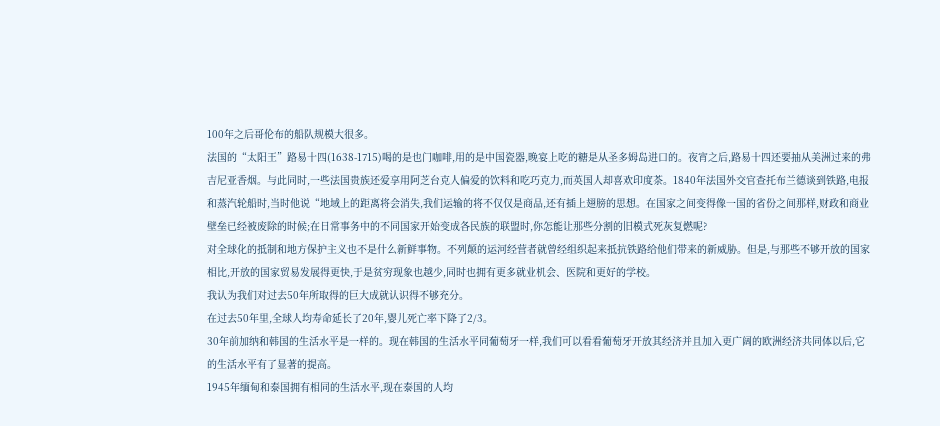100年之后哥伦布的船队规模大很多。
法国的“太阳王”路易十四(1638-1715)喝的是也门咖啡,用的是中国瓷器,晚宴上吃的糖是从圣多姆岛进口的。夜宵之后,路易十四还要抽从美洲过来的弗吉尼亚香烟。与此同时,一些法国贵族还爱享用阿芝台克人偏爱的饮料和吃巧克力,而英国人却喜欢印度茶。1840年法国外交官查托布兰德谈到铁路,电报和蒸汽轮船时,当时他说“地域上的距离将会消失,我们运输的将不仅仅是商品,还有插上翅膀的思想。在国家之间变得像一国的省份之间那样,财政和商业壁垒已经被废除的时候;在日常事务中的不同国家开始变成各民族的联盟时,你怎能让那些分割的旧模式死灰复燃呢?
对全球化的抵制和地方保护主义也不是什么新鲜事物。不列颠的运河经营者就曾经组织起来抵抗铁路给他们带来的新威胁。但是,与那些不够开放的国家相比,开放的国家贸易发展得更快,于是贫穷现象也越少,同时也拥有更多就业机会、医院和更好的学校。
我认为我们对过去50年所取得的巨大成就认识得不够充分。
在过去50年里,全球人均寿命延长了20年,婴儿死亡率下降了2/3。
30年前加纳和韩国的生活水平是一样的。现在韩国的生活水平同葡萄牙一样,我们可以看看葡萄牙开放其经济并且加入更广阔的欧洲经济共同体以后,它的生活水平有了显著的提高。
1945年缅甸和泰国拥有相同的生活水平,现在泰国的人均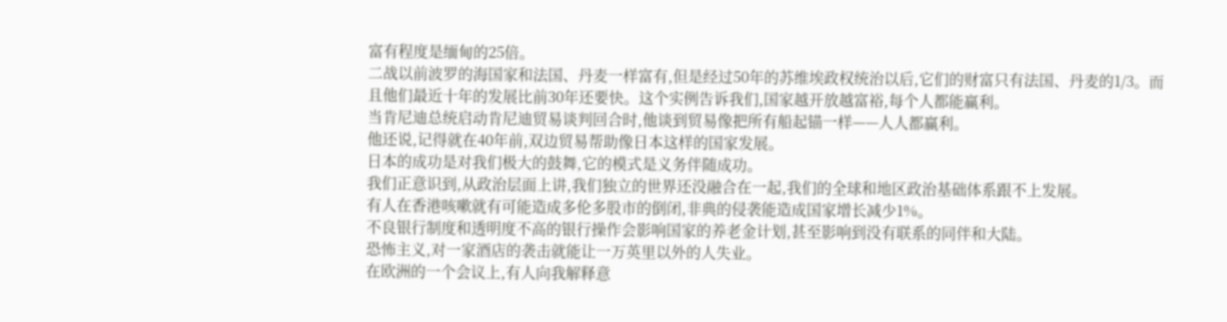富有程度是缅甸的25倍。
二战以前波罗的海国家和法国、丹麦一样富有,但是经过50年的苏维埃政权统治以后,它们的财富只有法国、丹麦的1/3。而且他们最近十年的发展比前30年还要快。这个实例告诉我们,国家越开放越富裕,每个人都能赢利。
当肯尼迪总统启动肯尼迪贸易谈判回合时,他谈到贸易像把所有船起锚一样——人人都赢利。
他还说,记得就在40年前,双边贸易帮助像日本这样的国家发展。
日本的成功是对我们极大的鼓舞,它的模式是义务伴随成功。
我们正意识到,从政治层面上讲,我们独立的世界还没融合在一起,我们的全球和地区政治基础体系跟不上发展。
有人在香港咳嗽就有可能造成多伦多股市的倒闭,非典的侵袭能造成国家增长减少1%。
不良银行制度和透明度不高的银行操作会影响国家的养老金计划,甚至影响到没有联系的同伴和大陆。
恐怖主义,对一家酒店的袭击就能让一万英里以外的人失业。
在欧洲的一个会议上,有人向我解释意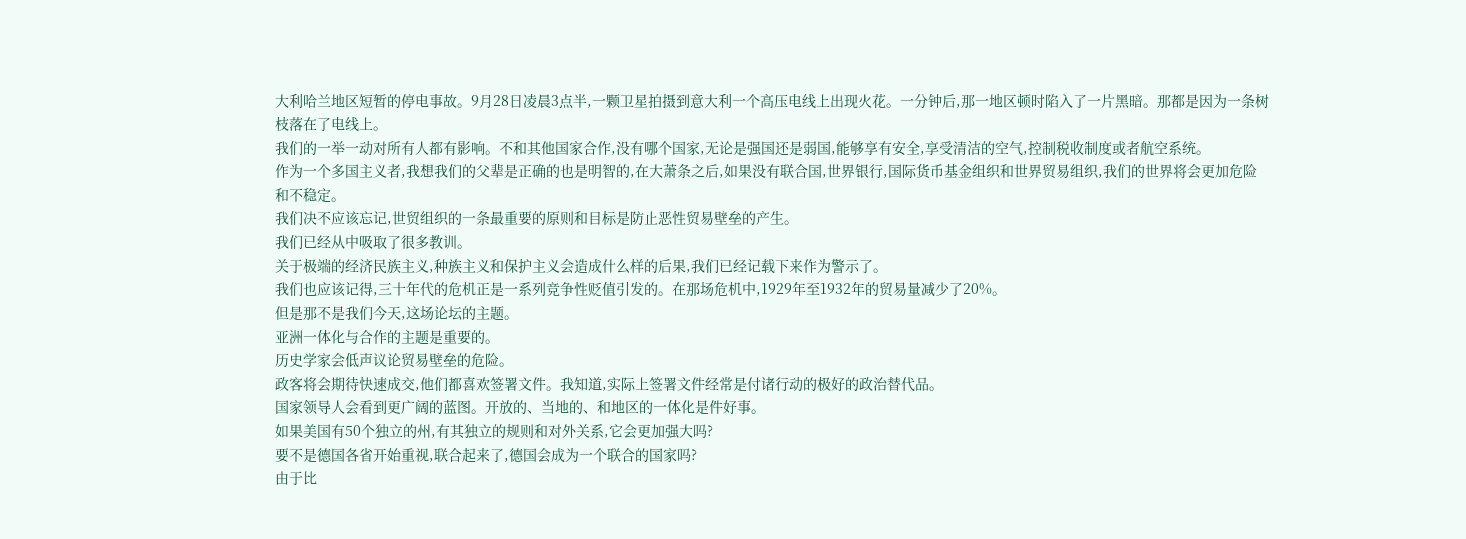大利哈兰地区短暂的停电事故。9月28日凌晨3点半,一颗卫星拍摄到意大利一个高压电线上出现火花。一分钟后,那一地区顿时陷入了一片黑暗。那都是因为一条树枝落在了电线上。
我们的一举一动对所有人都有影响。不和其他国家合作,没有哪个国家,无论是强国还是弱国,能够享有安全,享受清洁的空气,控制税收制度或者航空系统。
作为一个多国主义者,我想我们的父辈是正确的也是明智的,在大萧条之后,如果没有联合国,世界银行,国际货币基金组织和世界贸易组织,我们的世界将会更加危险和不稳定。
我们决不应该忘记,世贸组织的一条最重要的原则和目标是防止恶性贸易壁垒的产生。
我们已经从中吸取了很多教训。
关于极端的经济民族主义,种族主义和保护主义会造成什么样的后果,我们已经记载下来作为警示了。
我们也应该记得,三十年代的危机正是一系列竞争性贬值引发的。在那场危机中,1929年至1932年的贸易量减少了20%。
但是那不是我们今天,这场论坛的主题。
亚洲一体化与合作的主题是重要的。
历史学家会低声议论贸易壁垒的危险。
政客将会期待快速成交,他们都喜欢签署文件。我知道,实际上签署文件经常是付诸行动的极好的政治替代品。
国家领导人会看到更广阔的蓝图。开放的、当地的、和地区的一体化是件好事。
如果美国有50个独立的州,有其独立的规则和对外关系,它会更加强大吗?
要不是德国各省开始重视,联合起来了,德国会成为一个联合的国家吗?
由于比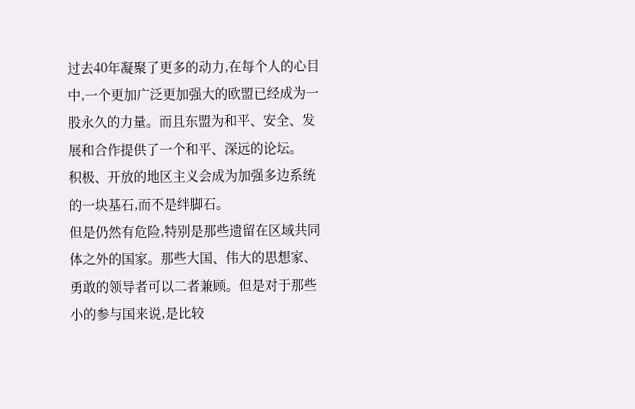过去40年凝聚了更多的动力,在每个人的心目中,一个更加广泛更加强大的欧盟已经成为一股永久的力量。而且东盟为和平、安全、发展和合作提供了一个和平、深远的论坛。
积极、开放的地区主义会成为加强多边系统的一块基石,而不是绊脚石。
但是仍然有危险,特别是那些遗留在区域共同体之外的国家。那些大国、伟大的思想家、勇敢的领导者可以二者兼顾。但是对于那些小的参与国来说,是比较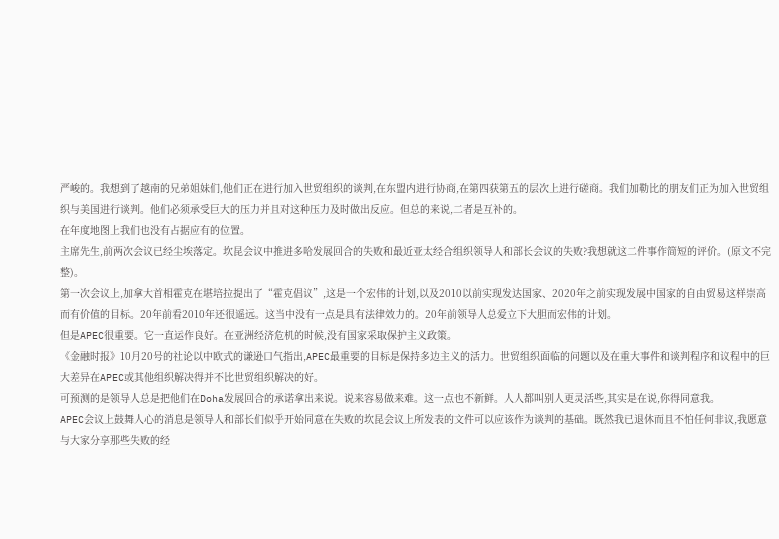严峻的。我想到了越南的兄弟姐妹们,他们正在进行加入世贸组织的谈判,在东盟内进行协商,在第四获第五的层次上进行磋商。我们加勒比的朋友们正为加入世贸组织与美国进行谈判。他们必须承受巨大的压力并且对这种压力及时做出反应。但总的来说,二者是互补的。
在年度地图上我们也没有占据应有的位置。
主席先生,前两次会议已经尘埃落定。坎昆会议中推进多哈发展回合的失败和最近亚太经合组织领导人和部长会议的失败?我想就这二件事作简短的评价。(原文不完整)。
第一次会议上,加拿大首相霍克在堪培拉提出了“霍克倡议”,这是一个宏伟的计划,以及2010以前实现发达国家、2020年之前实现发展中国家的自由贸易这样崇高而有价值的目标。20年前看2010年还很遥远。这当中没有一点是具有法律效力的。20年前领导人总爱立下大胆而宏伟的计划。
但是APEC很重要。它一直运作良好。在亚洲经济危机的时候,没有国家采取保护主义政策。
《金融时报》10月20号的社论以中欧式的谦逊口气指出,APEC最重要的目标是保持多边主义的活力。世贸组织面临的问题以及在重大事件和谈判程序和议程中的巨大差异在APEC或其他组织解决得并不比世贸组织解决的好。
可预测的是领导人总是把他们在Doha发展回合的承诺拿出来说。说来容易做来难。这一点也不新鲜。人人都叫别人更灵活些,其实是在说,你得同意我。
APEC会议上鼓舞人心的消息是领导人和部长们似乎开始同意在失败的坎昆会议上所发表的文件可以应该作为谈判的基础。既然我已退休而且不怕任何非议,我愿意与大家分享那些失败的经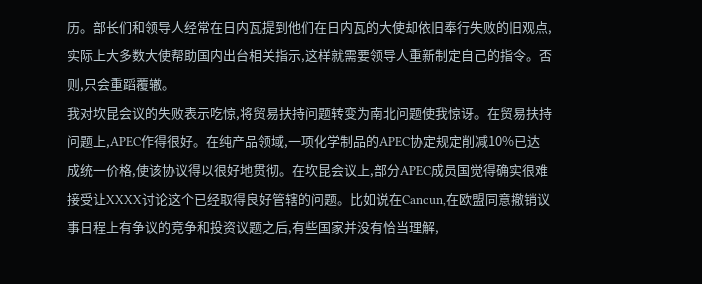历。部长们和领导人经常在日内瓦提到他们在日内瓦的大使却依旧奉行失败的旧观点,实际上大多数大使帮助国内出台相关指示,这样就需要领导人重新制定自己的指令。否则,只会重蹈覆辙。
我对坎昆会议的失败表示吃惊,将贸易扶持问题转变为南北问题使我惊讶。在贸易扶持问题上,APEC作得很好。在纯产品领域,一项化学制品的APEC协定规定削减10%已达成统一价格,使该协议得以很好地贯彻。在坎昆会议上,部分APEC成员国觉得确实很难接受让XXXX讨论这个已经取得良好管辖的问题。比如说在Cancun,在欧盟同意撤销议事日程上有争议的竞争和投资议题之后,有些国家并没有恰当理解,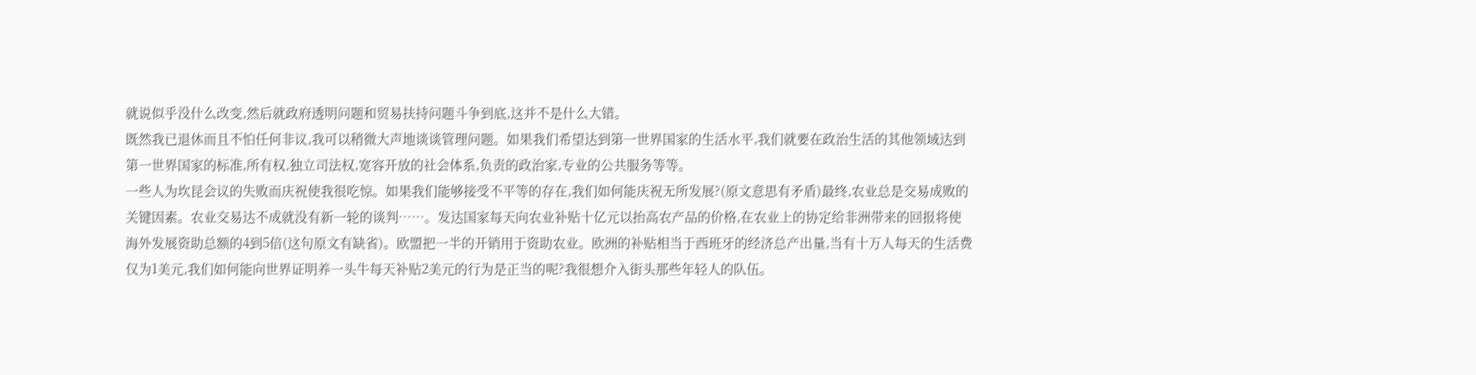就说似乎没什么改变,然后就政府透明问题和贸易扶持问题斗争到底,这并不是什么大错。
既然我已退休而且不怕任何非议,我可以稍微大声地谈谈管理问题。如果我们希望达到第一世界国家的生活水平,我们就要在政治生活的其他领域达到第一世界国家的标准,所有权,独立司法权,宽容开放的社会体系,负责的政治家,专业的公共服务等等。
一些人为坎昆会议的失败而庆祝使我很吃惊。如果我们能够接受不平等的存在,我们如何能庆祝无所发展?(原文意思有矛盾)最终,农业总是交易成败的关键因素。农业交易达不成就没有新一轮的谈判……。发达国家每天向农业补贴十亿元以抬高农产品的价格,在农业上的协定给非洲带来的回报将使海外发展资助总额的4到5倍(这句原文有缺省)。欧盟把一半的开销用于资助农业。欧洲的补贴相当于西班牙的经济总产出量,当有十万人每天的生活费仅为1美元,我们如何能向世界证明养一头牛每天补贴2美元的行为是正当的呢?我很想介入街头那些年轻人的队伍。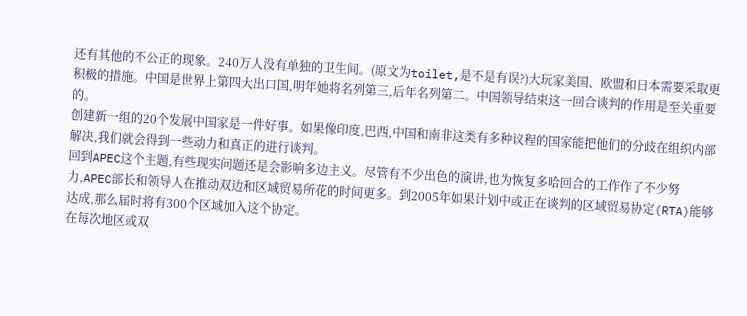还有其他的不公正的现象。240万人没有单独的卫生间。(原文为toilet,是不是有误?)大玩家美国、欧盟和日本需要采取更积极的措施。中国是世界上第四大出口国,明年她将名列第三,后年名列第二。中国领导结束这一回合谈判的作用是至关重要的。
创建新一组的20个发展中国家是一件好事。如果像印度,巴西,中国和南非这类有多种议程的国家能把他们的分歧在组织内部解决,我们就会得到一些动力和真正的进行谈判。
回到APEC这个主题,有些现实问题还是会影响多边主义。尽管有不少出色的演讲,也为恢复多哈回合的工作作了不少努力,APEC部长和领导人在推动双边和区域贸易所花的时间更多。到2005年如果计划中或正在谈判的区域贸易协定(RTA)能够达成,那么届时将有300个区域加入这个协定。
在每次地区或双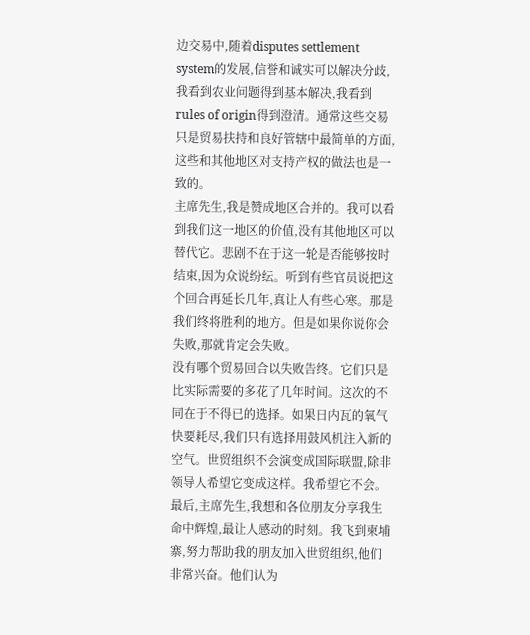边交易中,随着disputes settlement system的发展,信誉和诚实可以解决分歧,我看到农业问题得到基本解决,我看到rules of origin得到澄清。通常这些交易只是贸易扶持和良好管辖中最简单的方面,这些和其他地区对支持产权的做法也是一致的。
主席先生,我是赞成地区合并的。我可以看到我们这一地区的价值,没有其他地区可以替代它。悲剧不在于这一轮是否能够按时结束,因为众说纷纭。听到有些官员说把这个回合再延长几年,真让人有些心寒。那是我们终将胜利的地方。但是如果你说你会失败,那就肯定会失败。
没有哪个贸易回合以失败告终。它们只是比实际需要的多花了几年时间。这次的不同在于不得已的选择。如果日内瓦的氧气快要耗尽,我们只有选择用鼓风机注入新的空气。世贸组织不会演变成国际联盟,除非领导人希望它变成这样。我希望它不会。
最后,主席先生,我想和各位朋友分享我生命中辉煌,最让人感动的时刻。我飞到柬埔寨,努力帮助我的朋友加入世贸组织,他们非常兴奋。他们认为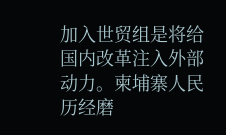加入世贸组是将给国内改革注入外部动力。柬埔寨人民历经磨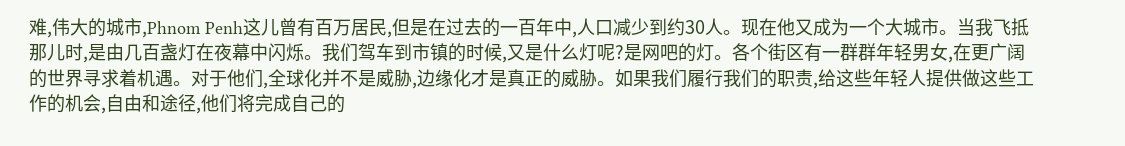难,伟大的城市,Phnom Penh这儿曾有百万居民,但是在过去的一百年中,人口减少到约30人。现在他又成为一个大城市。当我飞抵那儿时,是由几百盏灯在夜幕中闪烁。我们驾车到市镇的时候,又是什么灯呢?是网吧的灯。各个街区有一群群年轻男女,在更广阔的世界寻求着机遇。对于他们,全球化并不是威胁,边缘化才是真正的威胁。如果我们履行我们的职责,给这些年轻人提供做这些工作的机会,自由和途径,他们将完成自己的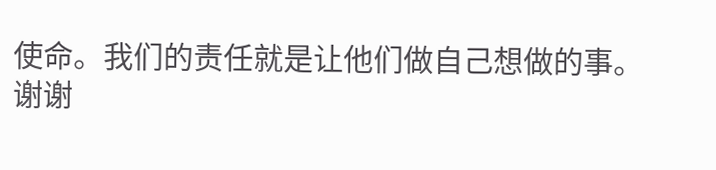使命。我们的责任就是让他们做自己想做的事。
谢谢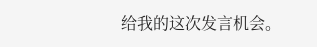给我的这次发言机会。